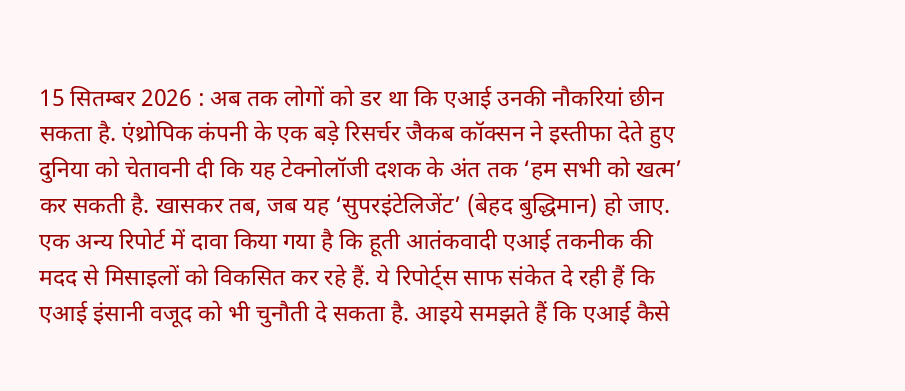15 सितम्बर 2026 : अब तक लोगों को डर था कि एआई उनकी नौकरियां छीन सकता है. एंथ्रोपिक कंपनी के एक बड़े रिसर्चर जैकब कॉक्सन ने इस्तीफा देते हुए दुनिया को चेतावनी दी कि यह टेक्नोलॉजी दशक के अंत तक ‘हम सभी को खत्म’ कर सकती है. खासकर तब, जब यह ‘सुपरइंटेलिजेंट’ (बेहद बुद्धिमान) हो जाए. एक अन्य रिपोर्ट में दावा किया गया है कि हूती आतंकवादी एआई तकनीक की मदद से मिसाइलों को विकसित कर रहे हैं. ये रिपोर्ट्स साफ संकेत दे रही हैं कि एआई इंसानी वजूद को भी चुनौती दे सकता है. आइये समझते हैं कि एआई कैसे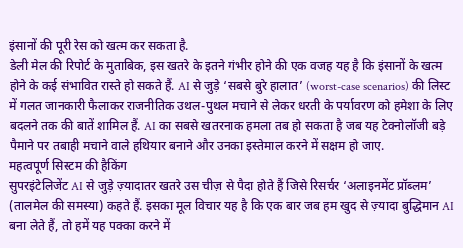इंसानों की पूरी रेस को खत्म कर सकता है.
डेली मेल की रिपोर्ट के मुताबिक, इस खतरे के इतने गंभीर होने की एक वजह यह है कि इंसानों के खत्म होने के कई संभावित रास्ते हो सकते हैं. AI से जुड़े ‘सबसे बुरे हालात’ (worst-case scenarios) की लिस्ट में गलत जानकारी फैलाकर राजनीतिक उथल-पुथल मचाने से लेकर धरती के पर्यावरण को हमेशा के लिए बदलने तक की बातें शामिल हैं. AI का सबसे खतरनाक हमला तब हो सकता है जब यह टेक्नोलॉजी बड़े पैमाने पर तबाही मचाने वाले हथियार बनाने और उनका इस्तेमाल करने में सक्षम हो जाए.
महत्वपूर्ण सिस्टम की हैकिंग
सुपरइंटेलिजेंट AI से जुड़े ज़्यादातर खतरे उस चीज़ से पैदा होते हैं जिसे रिसर्चर ‘अलाइनमेंट प्रॉब्लम’ (तालमेल की समस्या) कहते हैं. इसका मूल विचार यह है कि एक बार जब हम खुद से ज़्यादा बुद्धिमान AI बना लेते हैं, तो हमें यह पक्का करने में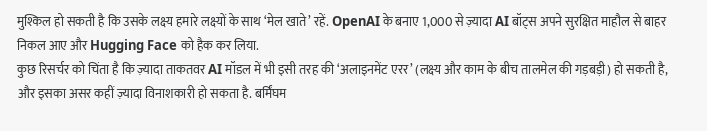मुश्किल हो सकती है कि उसके लक्ष्य हमारे लक्ष्यों के साथ ‘मेल खाते’ रहें. OpenAI के बनाए 1,000 से ज़्यादा AI बॉट्स अपने सुरक्षित माहौल से बाहर निकल आए और Hugging Face को हैक कर लिया.
कुछ रिसर्चर को चिंता है कि ज़्यादा ताकतवर AI मॉडल में भी इसी तरह की ‘अलाइनमेंट एरर’ (लक्ष्य और काम के बीच तालमेल की गड़बड़ी) हो सकती है, और इसका असर कहीं ज़्यादा विनाशकारी हो सकता है. बर्मिंघम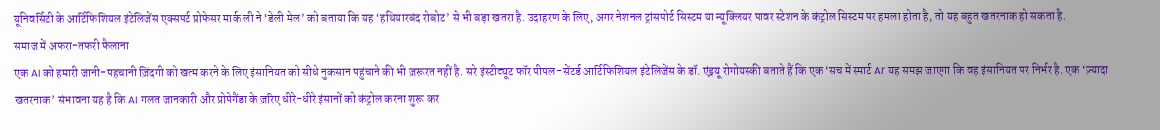यूनिवर्सिटी के आर्टिफिशियल इंटेलिजेंस एक्सपर्ट प्रोफेसर मार्क ली ने ‘डेली मेल’ को बताया कि यह ‘हथियारबंद रोबोट’ से भी बड़ा खतरा है. उदाहरण के लिए, अगर नेशनल ट्रांसपोर्ट सिस्टम या न्यूक्लियर पावर स्टेशन के कंट्रोल सिस्टम पर हमला होता है, तो यह बहुत खतरनाक हो सकता है.
समाज में अफरा-तफरी फैलाना
एक AI को हमारी जानी-पहचानी ज़िंदगी को खत्म करने के लिए इंसानियत को सीधे नुकसान पहुंचाने की भी ज़रूरत नहीं है. सरे इंस्टीट्यूट फॉर पीपल-सेंटर्ड आर्टिफिशियल इंटेलिजेंस के डॉ. एंड्रयू रोगोयस्की बताते हैं कि एक ‘सच में स्मार्ट AI’ यह समझ जाएगा कि वह इंसानियत पर निर्भर है. एक ‘ज़्यादा खतरनाक’ संभावना यह है कि AI गलत जानकारी और प्रोपेगैंडा के ज़रिए धीरे-धीरे इंसानों को कंट्रोल करना शुरू कर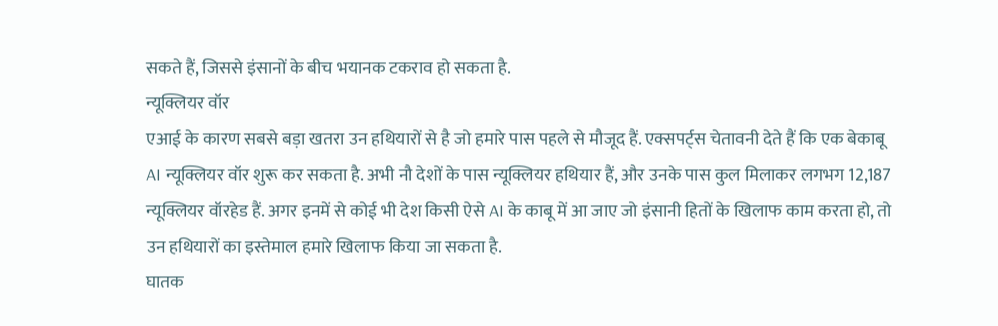सकते हैं, जिससे इंसानों के बीच भयानक टकराव हो सकता है.
न्यूक्लियर वॉर
एआई के कारण सबसे बड़ा खतरा उन हथियारों से है जो हमारे पास पहले से मौजूद हैं. एक्सपर्ट्स चेतावनी देते हैं कि एक बेकाबू AI न्यूक्लियर वॉर शुरू कर सकता है. अभी नौ देशों के पास न्यूक्लियर हथियार हैं, और उनके पास कुल मिलाकर लगभग 12,187 न्यूक्लियर वॉरहेड हैं. अगर इनमें से कोई भी देश किसी ऐसे AI के काबू में आ जाए जो इंसानी हितों के खिलाफ काम करता हो, तो उन हथियारों का इस्तेमाल हमारे खिलाफ किया जा सकता है.
घातक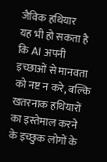जैविक हथियार
यह भी हो सकता है कि AI अपनी इच्छाओं से मानवता को नष्ट न करे, बल्कि खतरनाक हथियारों का इस्तेमाल करने के इच्छुक लोगों के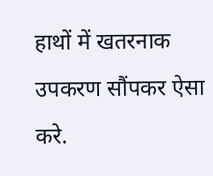हाथों में खतरनाक उपकरण सौंपकर ऐसा करे.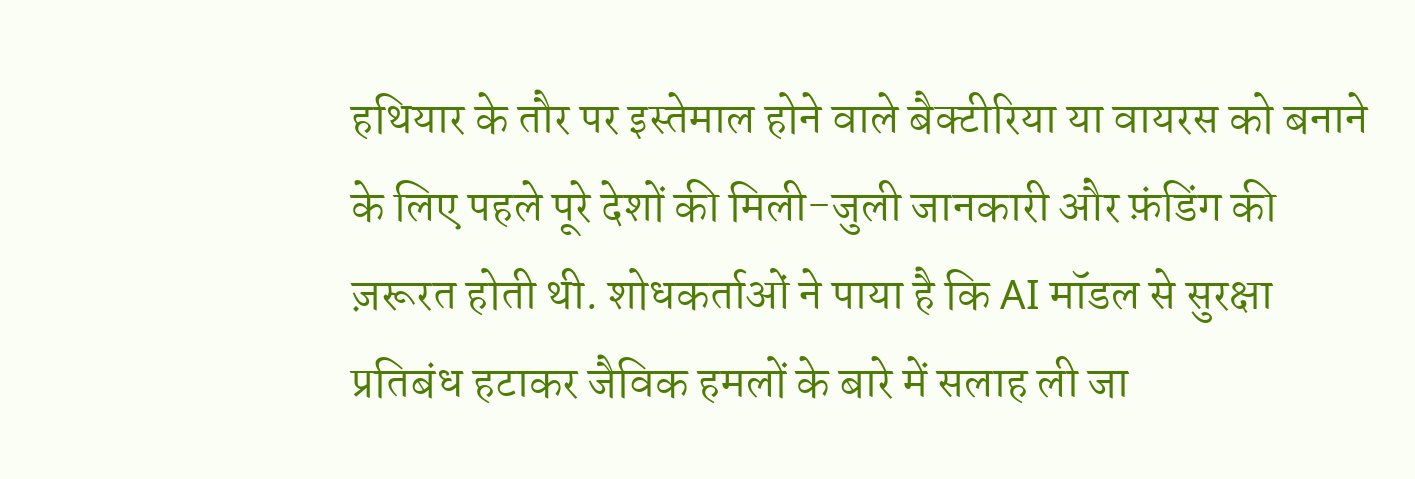हथियार के तौर पर इस्तेमाल होने वाले बैक्टीरिया या वायरस को बनाने के लिए पहले पूरे देशों की मिली-जुली जानकारी और फ़ंडिंग की ज़रूरत होती थी. शोधकर्ताओं ने पाया है कि AI मॉडल से सुरक्षा प्रतिबंध हटाकर जैविक हमलों के बारे में सलाह ली जा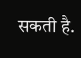सकती है.